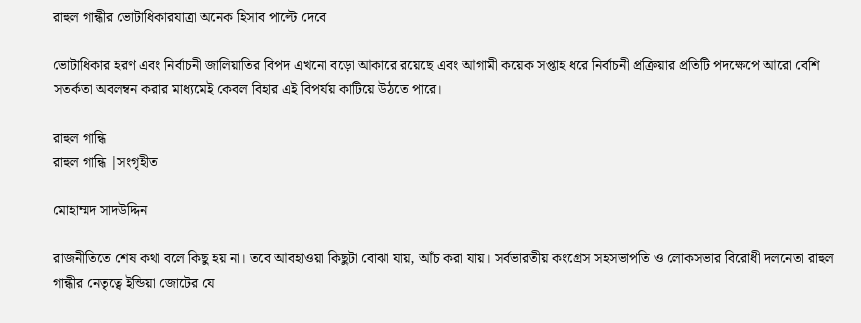রাহুল গান্ধীর ভোটাধিকারযাত্রা অনেক হিসাব পাল্টে দেবে

ভোটাধিকার হরণ এবং নির্বাচনী জালিয়াতির বিপদ এখনো বড়ো আকারে রয়েছে এবং আগামী কয়েক সপ্তাহ ধরে নির্বাচনী প্রক্রিয়ার প্রতিটি পদক্ষেপে আরো বেশি সতর্কতা অবলম্বন করার মাধ্যমেই কেবল বিহার এই বিপর্যয় কাটিয়ে উঠতে পারে।

রাহুল গান্ধি
রাহুল গান্ধি |সংগৃহীত

মোহাম্মদ সাদউদ্দিন

রাজনীতিতে শেষ কথা বলে কিছু হয় না। তবে আবহাওয়া কিছুটা বোঝা যায়, আঁচ করা যায়। সর্বভারতীয় কংগ্রেস সহসভাপতি ও লোকসভার বিরোধী দলনেতা রাহুল গান্ধীর নেতৃত্বে ইন্ডিয়া জোটের যে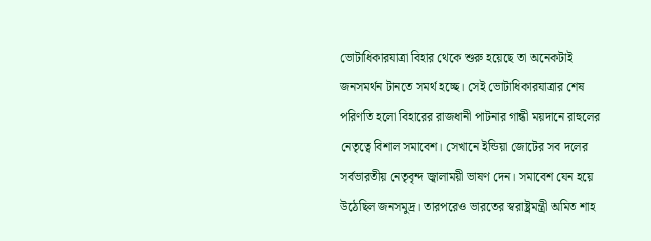ভোটাধিকারযাত্রা বিহার থেকে শুরু হয়েছে তা অনেকটাই জনসমর্থন টানতে সমর্থ হচ্ছে। সেই ভোটাধিকারযাত্রার শেষ পরিণতি হলো বিহারের রাজধানী পাটনার গান্ধী ময়দানে রাহুলের নেতৃত্বে বিশাল সমাবেশ। সেখানে ইন্ডিয়া জোটের সব দলের সর্বভারতীয় নেতৃবৃন্দ জ্বালাময়ী ভাষণ দেন। সমাবেশ যেন হয়ে উঠেছিল জনসমুদ্র। তারপরেও ভারতের স্বরাষ্ট্রমন্ত্রী অমিত শাহ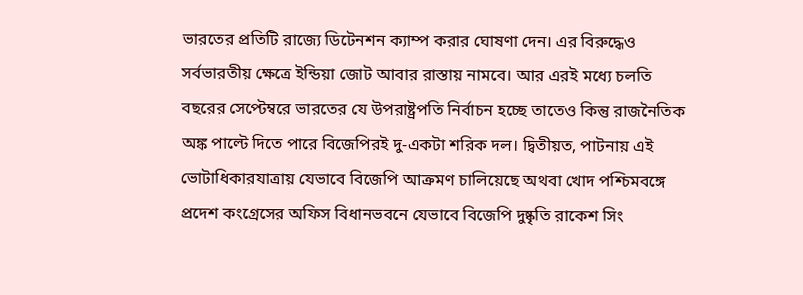ভারতের প্রতিটি রাজ্যে ডিটেনশন ক্যাম্প করার ঘোষণা দেন। এর বিরুদ্ধেও সর্বভারতীয় ক্ষেত্রে ইন্ডিয়া জোট আবার রাস্তায় নামবে। আর এরই মধ্যে চলতি বছরের সেপ্টেম্বরে ভারতের যে উপরাষ্ট্রপতি নির্বাচন হচ্ছে তাতেও কিন্তু রাজনৈতিক অঙ্ক পাল্টে দিতে পারে বিজেপিরই দু-একটা শরিক দল। দ্বিতীয়ত, পাটনায় এই ভোটাধিকারযাত্রায় যেভাবে বিজেপি আক্রমণ চালিয়েছে অথবা খোদ পশ্চিমবঙ্গে প্রদেশ কংগ্রেসের অফিস বিধানভবনে যেভাবে বিজেপি দুষ্কৃতি রাকেশ সিং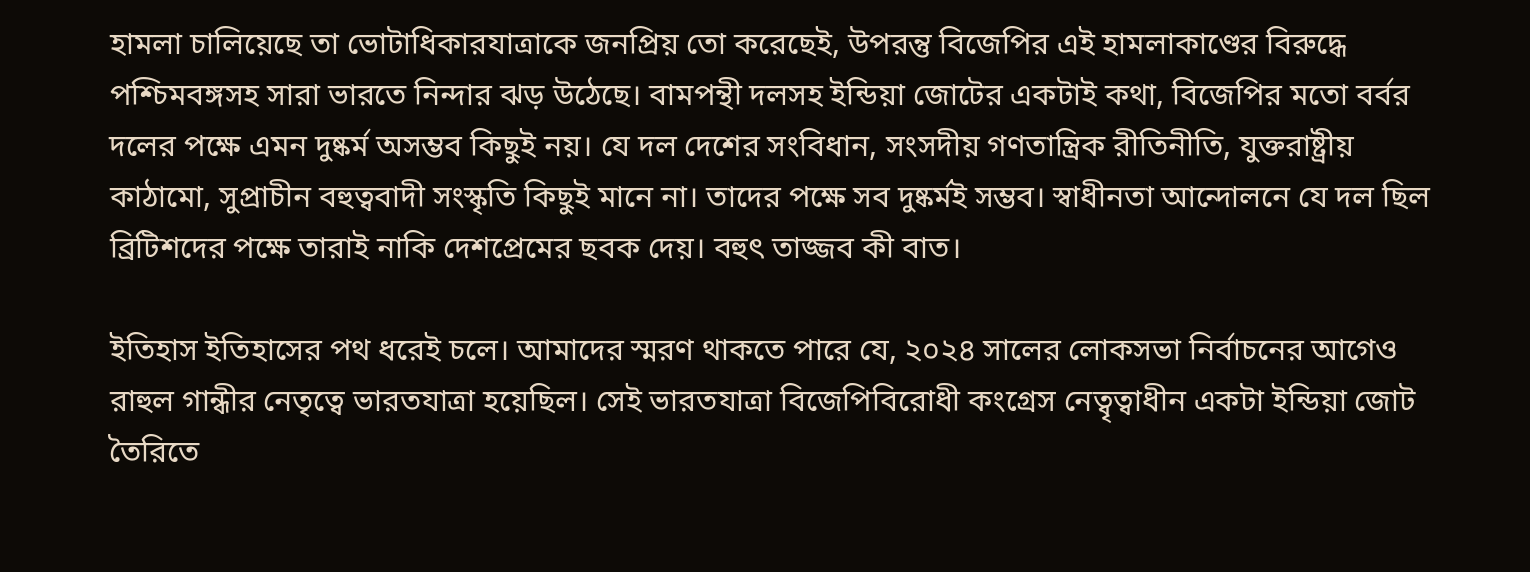হামলা চালিয়েছে তা ভোটাধিকারযাত্রাকে জনপ্রিয় তো করেছেই, উপরন্তু বিজেপির এই হামলাকাণ্ডের বিরুদ্ধে পশ্চিমবঙ্গসহ সারা ভারতে নিন্দার ঝড় উঠেছে। বামপন্থী দলসহ ইন্ডিয়া জোটের একটাই কথা, বিজেপির মতো বর্বর দলের পক্ষে এমন দুষ্কর্ম অসম্ভব কিছুই নয়। যে দল দেশের সংবিধান, সংসদীয় গণতান্ত্রিক রীতিনীতি, যুক্তরাষ্ট্রীয় কাঠামো, সুপ্রাচীন বহুত্ববাদী সংস্কৃতি কিছুই মানে না। তাদের পক্ষে সব দুষ্কর্মই সম্ভব। স্বাধীনতা আন্দোলনে যে দল ছিল ব্রিটিশদের পক্ষে তারাই নাকি দেশপ্রেমের ছবক দেয়। বহুৎ তাজ্জব কী বাত।

ইতিহাস ইতিহাসের পথ ধরেই চলে। আমাদের স্মরণ থাকতে পারে যে, ২০২৪ সালের লোকসভা নির্বাচনের আগেও রাহুল গান্ধীর নেতৃত্বে ভারতযাত্রা হয়েছিল। সেই ভারতযাত্রা বিজেপিবিরোধী কংগ্রেস নেত্বৃত্বাধীন একটা ইন্ডিয়া জোট তৈরিতে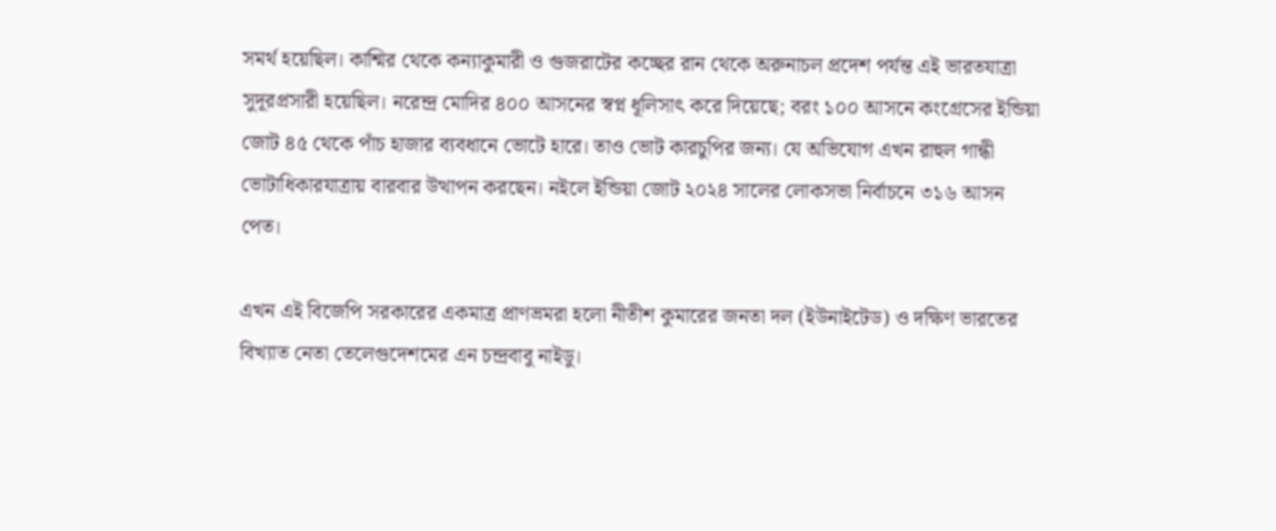সমর্থ হয়েছিল। কাশ্মির থেকে কন্যাকুমারী ও গুজরাটের কচ্ছের রান থেকে অরুনাচল প্রদেশ পর্যন্ত এই ভারতযাত্রা সুদূরপ্রসারী হয়েছিল। নরেন্দ্র মোদির ৪০০ আসনের স্বপ্ন ধূলিসাৎ করে দিয়েছে; বরং ১০০ আসনে কংগ্রেসের ইন্ডিয়া জোট ৪৫ থেকে পাঁচ হাজার ব্যবধানে ভোটে হারে। তাও ভোট কারচুপির জন্য। যে অভিযোগ এখন রাহুল গান্ধী ভোটাধিকারযাত্রায় বারবার উত্থাপন করছেন। নইলে ইন্ডিয়া জোট ২০২৪ সালের লোকসভা নির্বাচনে ৩১৬ আসন পেত।

এখন এই বিজেপি সরকারের একমাত্র প্রাণভ্রমরা হলো নীতীশ কুমারের জনতা দল (ইউনাইটেড) ও দক্ষিণ ভারতের বিখ্যাত নেতা তেলেগুদেশমের এন চন্দ্রবাবু নাইডু।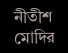নীতীশ মোদির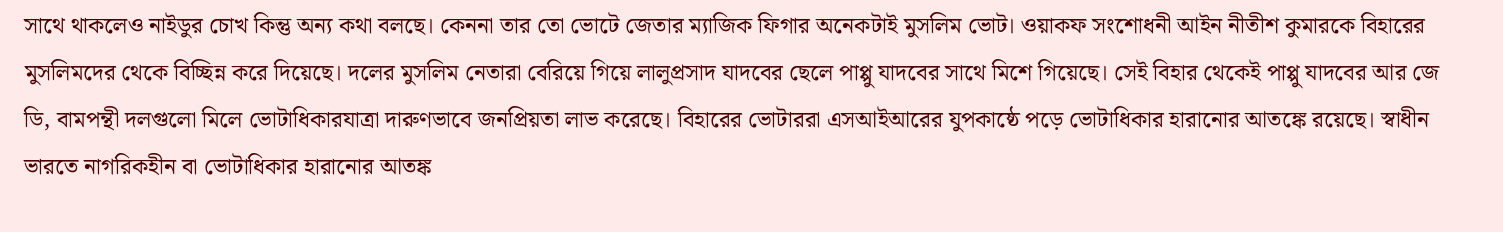সাথে থাকলেও নাইডুর চোখ কিন্তু অন্য কথা বলছে। কেননা তার তো ভোটে জেতার ম্যাজিক ফিগার অনেকটাই মুসলিম ভোট। ওয়াকফ সংশোধনী আইন নীতীশ কুমারকে বিহারের মুসলিমদের থেকে বিচ্ছিন্ন করে দিয়েছে। দলের মুসলিম নেতারা বেরিয়ে গিয়ে লালুপ্রসাদ যাদবের ছেলে পাপ্পু যাদবের সাথে মিশে গিয়েছে। সেই বিহার থেকেই পাপ্পু যাদবের আর জে ডি, বামপন্থী দলগুলো মিলে ভোটাধিকারযাত্রা দারুণভাবে জনপ্রিয়তা লাভ করেছে। বিহারের ভোটাররা এসআইআরের যুপকাষ্ঠে পড়ে ভোটাধিকার হারানোর আতঙ্কে রয়েছে। স্বাধীন ভারতে নাগরিকহীন বা ভোটাধিকার হারানোর আতঙ্ক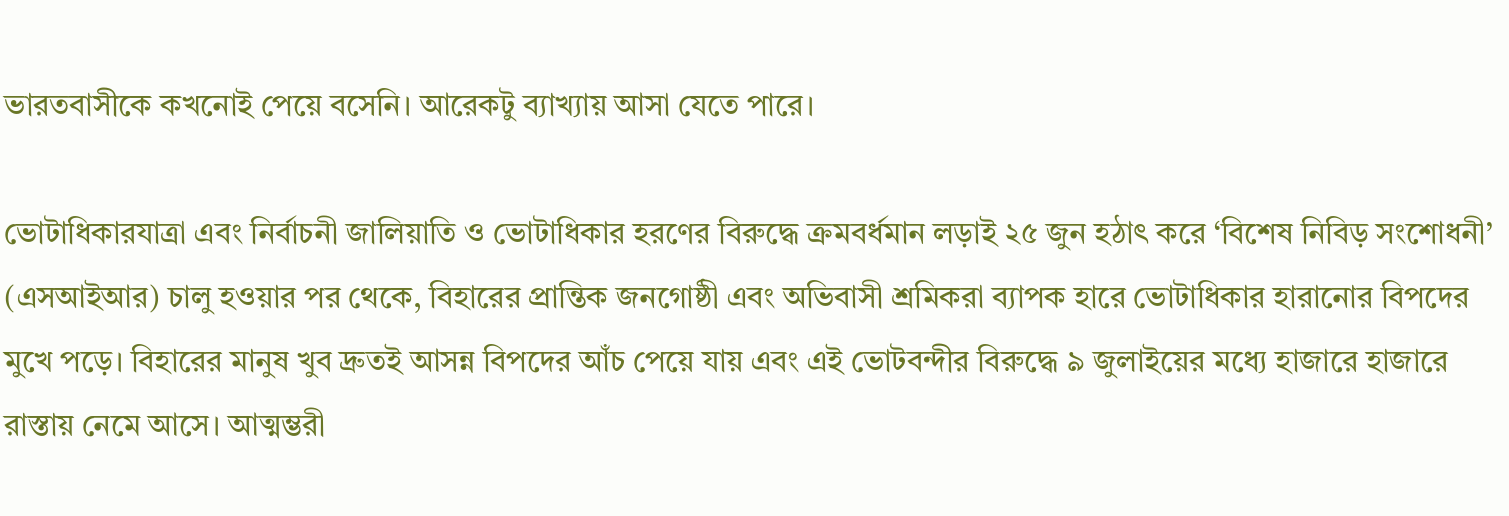ভারতবাসীকে কখনোই পেয়ে বসেনি। আরেকটু ব্যাখ্যায় আসা যেতে পারে।

ভোটাধিকারযাত্রা এবং নির্বাচনী জালিয়াতি ও ভোটাধিকার হরণের বিরুদ্ধে ক্রমবর্ধমান লড়াই ২৫ জুন হঠাৎ করে ‘বিশেষ নিবিড় সংশোধনী’ (এসআইআর) চালু হওয়ার পর থেকে, বিহারের প্রান্তিক জনগোষ্ঠী এবং অভিবাসী শ্রমিকরা ব্যাপক হারে ভোটাধিকার হারানোর বিপদের মুখে পড়ে। বিহারের মানুষ খুব দ্রুতই আসন্ন বিপদের আঁচ পেয়ে যায় এবং এই ভোটবন্দীর বিরুদ্ধে ৯ জুলাইয়ের মধ্যে হাজারে হাজারে রাস্তায় নেমে আসে। আত্মম্ভরী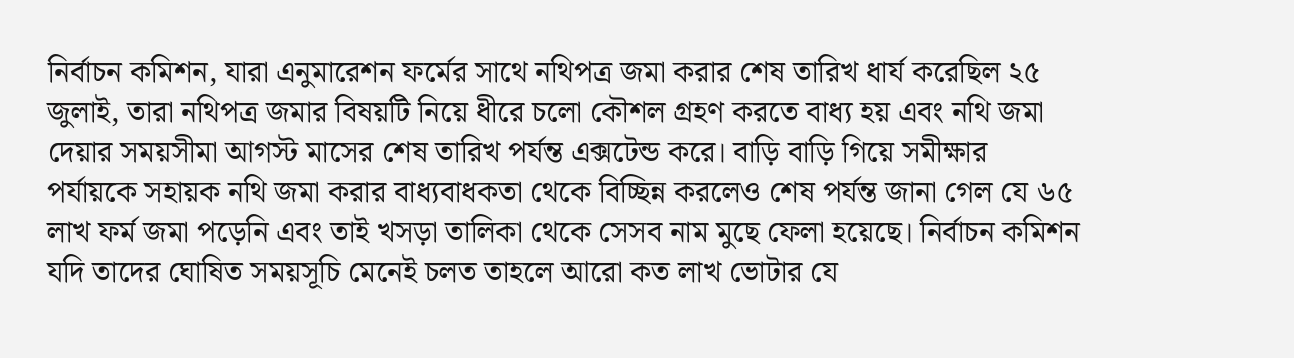নির্বাচন কমিশন, যারা এনুমারেশন ফর্মের সাথে নথিপত্র জমা করার শেষ তারিখ ধার্য করেছিল ২৫ জুলাই, তারা নথিপত্র জমার বিষয়টি নিয়ে ধীরে চলো কৌশল গ্রহণ করতে বাধ্য হয় এবং নথি জমা দেয়ার সময়সীমা আগস্ট মাসের শেষ তারিখ পর্যন্ত এক্সটেন্ড করে। বাড়ি বাড়ি গিয়ে সমীক্ষার পর্যায়কে সহায়ক নথি জমা করার বাধ্যবাধকতা থেকে বিচ্ছিন্ন করলেও শেষ পর্যন্ত জানা গেল যে ৬৫ লাখ ফর্ম জমা পড়েনি এবং তাই খসড়া তালিকা থেকে সেসব নাম মুছে ফেলা হয়েছে। নির্বাচন কমিশন যদি তাদের ঘোষিত সময়সূচি মেনেই চলত তাহলে আরো কত লাখ ভোটার যে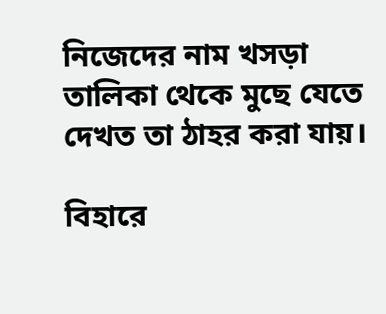নিজেদের নাম খসড়া তালিকা থেকে মুছে যেতে দেখত তা ঠাহর করা যায়।

বিহারে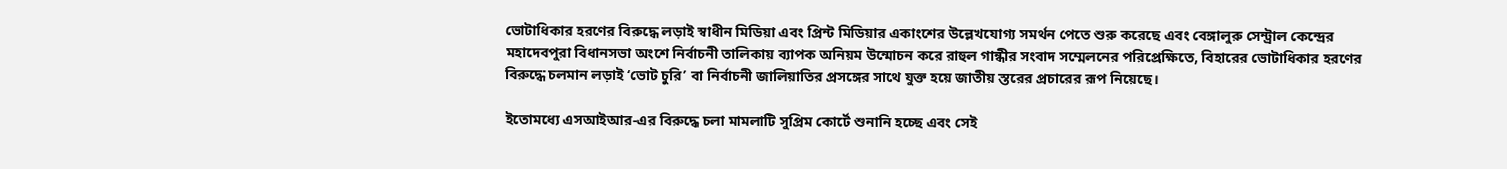ভোটাধিকার হরণের বিরুদ্ধে লড়াই স্বাধীন মিডিয়া এবং প্রিন্ট মিডিয়ার একাংশের উল্লেখযোগ্য সমর্থন পেতে শুরু করেছে এবং বেঙ্গালুরু সেন্ট্রাল কেন্দ্রের মহাদেবপুরা বিধানসভা অংশে নির্বাচনী তালিকায় ব্যাপক অনিয়ম উন্মোচন করে রাহুল গান্ধীর সংবাদ সম্মেলনের পরিপ্রেক্ষিতে, বিহারের ভোটাধিকার হরণের বিরুদ্ধে চলমান লড়াই ‘ভোট চুরি’ বা নির্বাচনী জালিয়াতির প্রসঙ্গের সাথে যুক্ত হয়ে জাতীয় স্তরের প্রচারের রূপ নিয়েছে।

ইতোমধ্যে এসআইআর-এর বিরুদ্ধে চলা মামলাটি সুপ্রিম কোর্টে শুনানি হচ্ছে এবং সেই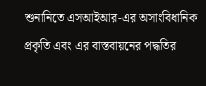শুনানিতে এসআইআর-এর অসাংবিধানিক প্রকৃতি এবং এর বাস্তবায়নের পদ্ধতির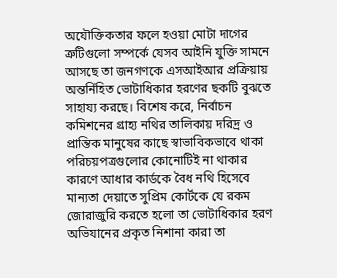অযৌক্তিকতার ফলে হওয়া মোটা দাগের ত্রুটিগুলো সম্পর্কে যেসব আইনি যুক্তি সামনে আসছে তা জনগণকে এসআইআর প্রক্রিয়ায় অন্তর্নিহিত ভোটাধিকার হরণের ছকটি বুঝতে সাহায্য করছে। বিশেষ করে, নির্বাচন কমিশনের গ্রাহ্য নথির তালিকায় দরিদ্র ও প্রান্তিক মানুষের কাছে স্বাভাবিকভাবে থাকা পরিচয়পত্রগুলোর কোনোটিই না থাকার কারণে আধার কার্ডকে বৈধ নথি হিসেবে মান্যতা দেয়াতে সুপ্রিম কোর্টকে যে রকম জোরাজুরি করতে হলো তা ভোটাধিকার হরণ অভিযানের প্রকৃত নিশানা কারা তা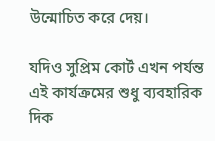উন্মোচিত করে দেয়।

যদিও সুপ্রিম কোর্ট এখন পর্যন্ত এই কার্যক্রমের শুধু ব্যবহারিক দিক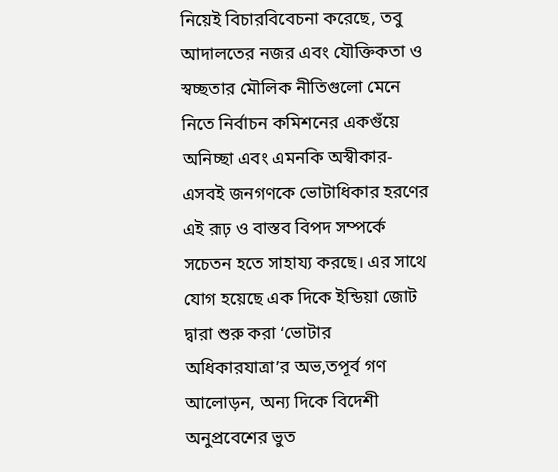নিয়েই বিচারবিবেচনা করেছে, তবু আদালতের নজর এবং যৌক্তিকতা ও স্বচ্ছতার মৌলিক নীতিগুলো মেনে নিতে নির্বাচন কমিশনের একগুঁয়ে অনিচ্ছা এবং এমনকি অস্বীকার- এসবই জনগণকে ভোটাধিকার হরণের এই রূঢ় ও বাস্তব বিপদ সম্পর্কে সচেতন হতে সাহায্য করছে। এর সাথে যোগ হয়েছে এক দিকে ইন্ডিয়া জোট দ্বারা শুরু করা ‘ভোটার অধিকারযাত্রা’র অভ‚তপূর্ব গণ আলোড়ন, অন্য দিকে বিদেশী অনুপ্রবেশের ভুত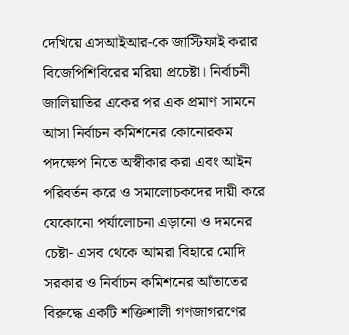দেখিয়ে এসআইআর-কে জাস্টিফাই করার বিজেপিশিবিরের মরিয়া প্রচেষ্টা। নির্বাচনী জালিয়াতির একের পর এক প্রমাণ সামনে আসা নির্বাচন কমিশনের কোনোরকম পদক্ষেপ নিতে অস্বীকার করা এবং আইন পরিবর্তন করে ও সমালোচকদের দায়ী করে যেকোনো পর্যালোচনা এড়ানো ও দমনের চেষ্টা- এসব থেকে আমরা বিহারে মোদি সরকার ও নির্বাচন কমিশনের আঁতাতের বিরুদ্ধে একটি শক্তিশালী গণজাগরণের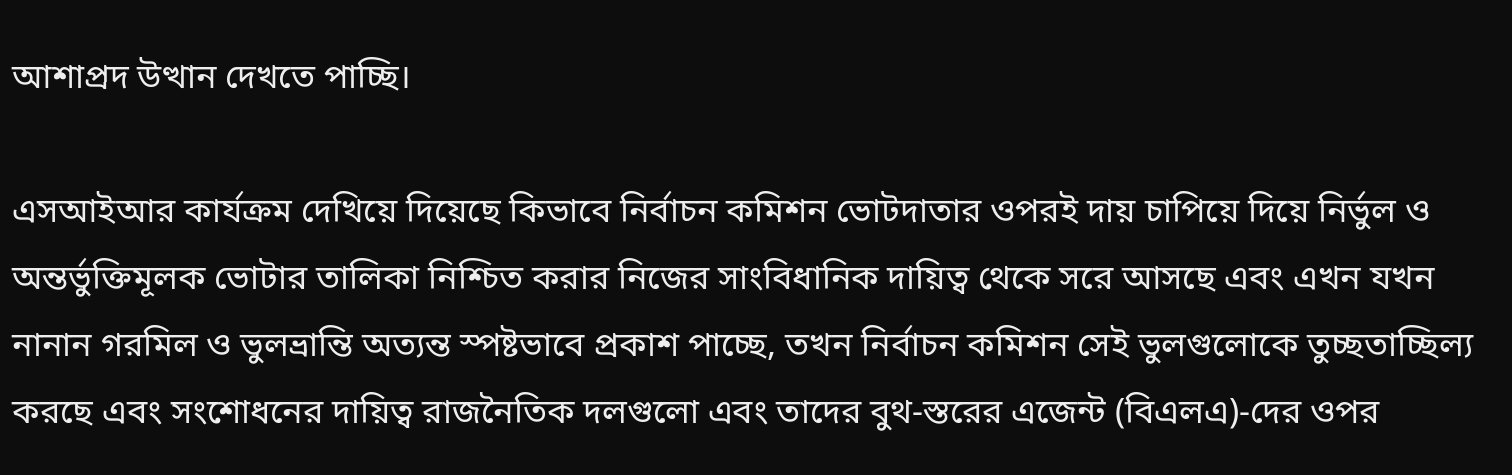আশাপ্রদ উত্থান দেখতে পাচ্ছি।

এসআইআর কার্যক্রম দেখিয়ে দিয়েছে কিভাবে নির্বাচন কমিশন ভোটদাতার ওপরই দায় চাপিয়ে দিয়ে নির্ভুল ও অন্তর্ভুক্তিমূলক ভোটার তালিকা নিশ্চিত করার নিজের সাংবিধানিক দায়িত্ব থেকে সরে আসছে এবং এখন যখন নানান গরমিল ও ভুলভ্রান্তি অত্যন্ত স্পষ্টভাবে প্রকাশ পাচ্ছে, তখন নির্বাচন কমিশন সেই ভুলগুলোকে তুচ্ছতাচ্ছিল্য করছে এবং সংশোধনের দায়িত্ব রাজনৈতিক দলগুলো এবং তাদের বুথ-স্তরের এজেন্ট (বিএলএ)-দের ওপর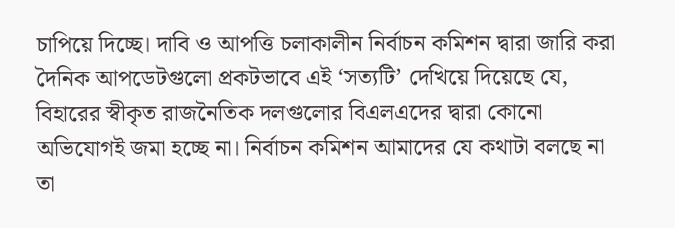চাপিয়ে দিচ্ছে। দাবি ও আপত্তি চলাকালীন নির্বাচন কমিশন দ্বারা জারি করা দৈনিক আপডেটগুলো প্রকটভাবে এই ‘সত্যটি’ দেখিয়ে দিয়েছে যে, বিহারের স্বীকৃত রাজনৈতিক দলগুলোর বিএলএদের দ্বারা কোনো অভিযোগই জমা হচ্ছে না। নির্বাচন কমিশন আমাদের যে কথাটা বলছে না তা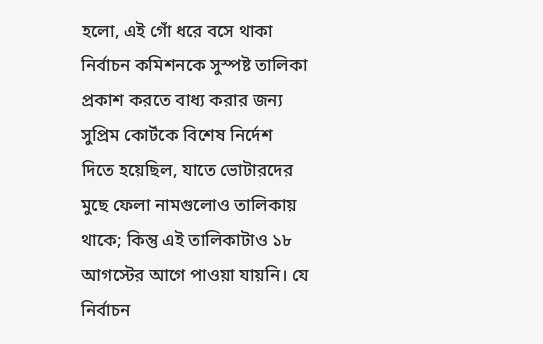হলো, এই গোঁ ধরে বসে থাকা নির্বাচন কমিশনকে সুস্পষ্ট তালিকা প্রকাশ করতে বাধ্য করার জন্য সুপ্রিম কোর্টকে বিশেষ নির্দেশ দিতে হয়েছিল, যাতে ভোটারদের মুছে ফেলা নামগুলোও তালিকায় থাকে; কিন্তু এই তালিকাটাও ১৮ আগস্টের আগে পাওয়া যায়নি। যে নির্বাচন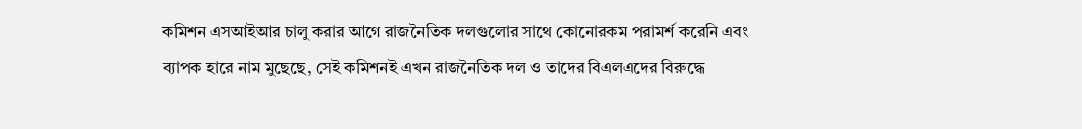কমিশন এসআইআর চালু করার আগে রাজনৈতিক দলগুলোর সাথে কোনোরকম পরামর্শ করেনি এবং ব্যাপক হারে নাম মুছেছে, সেই কমিশনই এখন রাজনৈতিক দল ও তাদের বিএলএদের বিরুদ্ধে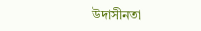উদাসীনতা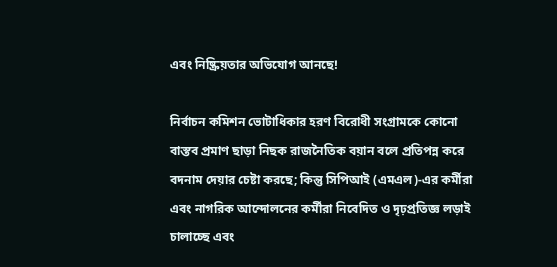এবং নিষ্ক্রিয়তার অভিযোগ আনছে!

নির্বাচন কমিশন ভোটাধিকার হরণ বিরোধী সংগ্রামকে কোনো বাস্তব প্রমাণ ছাড়া নিছক রাজনৈতিক বয়ান বলে প্রতিপন্ন করে বদনাম দেয়ার চেষ্টা করছে; কিন্তু সিপিআই (এমএল)-এর কর্মীরা এবং নাগরিক আন্দোলনের কর্মীরা নিবেদিত ও দৃঢ়প্রতিজ্ঞ লড়াই চালাচ্ছে এবং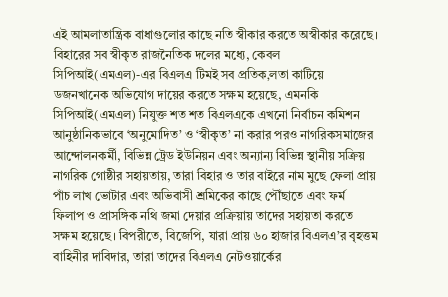এই আমলাতান্ত্রিক বাধাগুলোর কাছে নতি স্বীকার করতে অস্বীকার করেছে। বিহারের সব স্বীকৃত রাজনৈতিক দলের মধ্যে, কেবল সিপিআই(এমএল)-এর বিএলএ টিমই সব প্রতিক‚লতা কাটিয়ে ডজনখানেক অভিযোগ দায়ের করতে সক্ষম হয়েছে, এমনকি সিপিআই(এমএল) নিযুক্ত শত শত বিএলএকে এখনো নির্বাচন কমিশন আনুষ্ঠানিকভাবে ‘অনুমোদিত’ ও ‘স্বীকৃত’ না করার পরও নাগরিকসমাজের আন্দোলনকর্মী, বিভিন্ন ট্রেড ইউনিয়ন এবং অন্যান্য বিভিন্ন স্থানীয় সক্রিয় নাগরিক গোষ্ঠীর সহায়তায়, তারা বিহার ও তার বাইরে নাম মুছে ফেলা প্রায় পাঁচ লাখ ভোটার এবং অভিবাসী শ্রমিকের কাছে পৌঁছাতে এবং ফর্ম ফিলাপ ও প্রাসঙ্গিক নথি জমা দেয়ার প্রক্রিয়ায় তাদের সহায়তা করতে সক্ষম হয়েছে। বিপরীতে, বিজেপি, যারা প্রায় ৬০ হাজার বিএলএ’র বৃহত্তম বাহিনীর দাবিদার, তারা তাদের বিএলএ নেটওয়ার্কের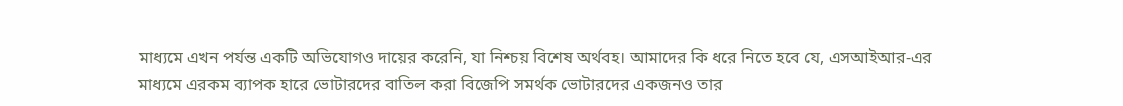মাধ্যমে এখন পর্যন্ত একটি অভিযোগও দায়ের করেনি, যা নিশ্চয় বিশেষ অর্থবহ। আমাদের কি ধরে নিতে হবে যে, এসআইআর-এর মাধ্যমে এরকম ব্যাপক হারে ভোটারদের বাতিল করা বিজেপি সমর্থক ভোটারদের একজনও তার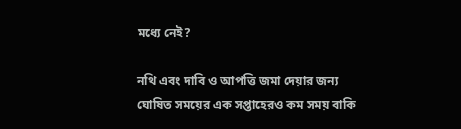মধ্যে নেই?

নথি এবং দাবি ও আপত্তি জমা দেয়ার জন্য ঘোষিত সময়ের এক সপ্তাহেরও কম সময় বাকি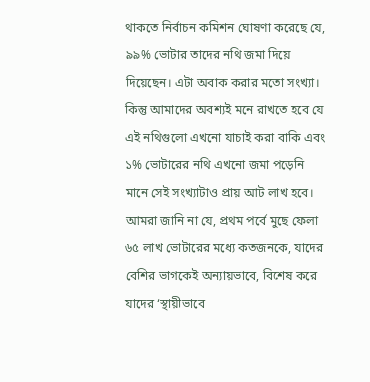থাকতে নির্বাচন কমিশন ঘোষণা করেছে যে, ৯৯% ভোটার তাদের নথি জমা দিয়ে দিয়েছেন। এটা অবাক করার মতো সংখ্যা। কিন্তু আমাদের অবশ্যই মনে রাখতে হবে যে এই নথিগুলো এখনো যাচাই করা বাকি এবং ১% ভোটারের নথি এখনো জমা পড়েনি মানে সেই সংখ্যাটাও প্রায় আট লাখ হবে। আমরা জানি না যে, প্রথম পর্বে মুছে ফেলা ৬৫ লাখ ভোটারের মধ্যে কতজনকে, যাদের বেশির ভাগকেই অন্যায়ভাবে, বিশেষ করে যাদের ‘স্থায়ীভাবে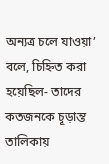অন্যত্র চলে যাওয়া’ বলে, চিহ্নিত করা হয়েছিল- তাদের কতজনকে চূড়ান্ত তালিকায়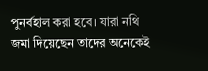পুনর্বহাল করা হবে। যারা নথি জমা দিয়েছেন তাদের অনেকেই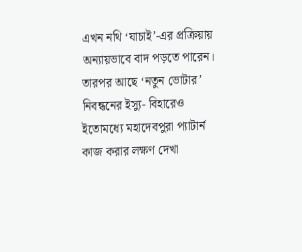এখন নথি ‘যাচাই’-এর প্রক্রিয়ায় অন্যায়ভাবে বাদ পড়তে পারেন। তারপর আছে ‘নতুন ভোটার’ নিবন্ধনের ইস্যু- বিহারেও ইতোমধ্যে মহাদেবপুরা প্যাটার্ন কাজ করার লক্ষণ দেখা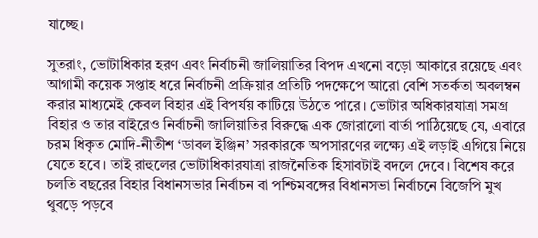যাচ্ছে।

সুতরাং, ভোটাধিকার হরণ এবং নির্বাচনী জালিয়াতির বিপদ এখনো বড়ো আকারে রয়েছে এবং আগামী কয়েক সপ্তাহ ধরে নির্বাচনী প্রক্রিয়ার প্রতিটি পদক্ষেপে আরো বেশি সতর্কতা অবলম্বন করার মাধ্যমেই কেবল বিহার এই বিপর্যয় কাটিয়ে উঠতে পারে। ভোটার অধিকারযাত্রা সমগ্র বিহার ও তার বাইরেও নির্বাচনী জালিয়াতির বিরুদ্ধে এক জোরালো বার্তা পাঠিয়েছে যে, এবারে চরম ধিকৃত মোদি-নীতীশ ‘ডাবল ইঞ্জিন’ সরকারকে অপসারণের লক্ষ্যে এই লড়াই এগিয়ে নিয়ে যেতে হবে। তাই রাহুলের ভোটাধিকারযাত্রা রাজনৈতিক হিসাবটাই বদলে দেবে। বিশেষ করে চলতি বছরের বিহার বিধানসভার নির্বাচন বা পশ্চিমবঙ্গের বিধানসভা নির্বাচনে বিজেপি মুখ থুবড়ে পড়বে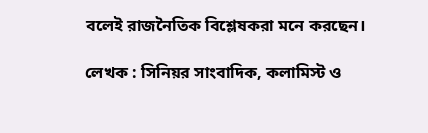বলেই রাজনৈতিক বিশ্লেষকরা মনে করছেন।

লেখক : সিনিয়র সাংবাদিক, কলামিস্ট ও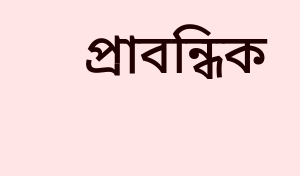প্রাবন্ধিক